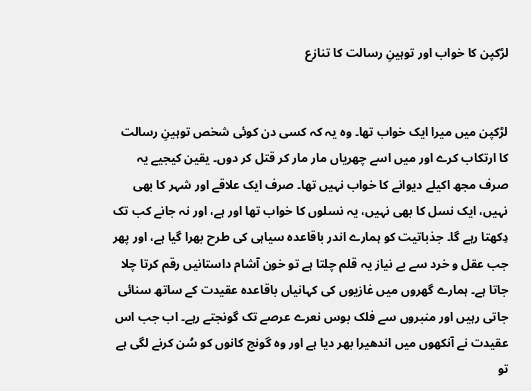لڑکپن کا خواب اور توہینِ رسالت کا تنازع


لڑکپن میں میرا ایک خواب تھا۔ وہ یہ کہ کسی دن کوئی شخص توہینِ رسالت کا ارتکاب کرے اور میں اسے چھریاں مار مار کر قتل کر دوں۔ یقین کیجیے یہ صرف مجھ اکیلے دیوانے کا خواب نہیں تھا۔ صرف ایک علاقے اور شہر کا بھی نہیں، ایک نسل کا بھی نہیں، یہ نسلوں کا خواب تھا اور ہے، اور نہ جانے کب تک دِکھتا رہے گا۔ جذباتیت کو ہمارے اندر باقاعدہ سیاہی کی طرح بھرا گیا ہے، اور پھر جب عقل و خرد سے بے نیاز یہ قلم چلتا ہے تو خون آشام داستانیں رقم کرتا چلا جاتا ہے۔ ہمارے گھروں میں غازیوں کی کہانیاں باقاعدہ عقیدت کے ساتھ سنائی جاتی رہیں اور منبروں سے فلک بوس نعرے عرصے تک گونجتے رہے۔ اب جب اس عقیدت نے آنکھوں میں اندھیرا بھر دیا ہے اور وہ گونج کانوں کو سُن کرنے لگی ہے تو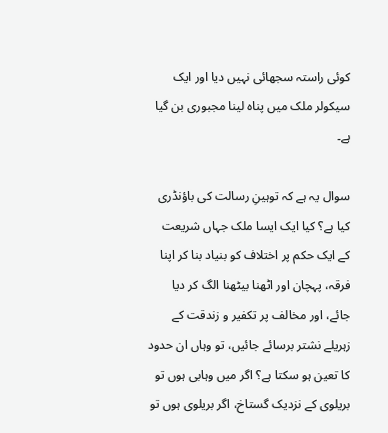کوئی راستہ سجھائی نہیں دیا اور ایک سیکولر ملک میں پناہ لینا مجبوری بن گیا ہے۔

سوال یہ ہے کہ توہینِ رسالت کی باؤنڈری کیا ہے؟ کیا ایک ایسا ملک جہاں شریعت کے ایک حکم پر اختلاف کو بنیاد بنا کر اپنا فرقہ، پہچان اور اٹھنا بیٹھنا الگ کر دیا جائے، اور مخالف پر تکفیر و زندقت کے زہریلے نشتر برسائے جائیں، تو وہاں ان حدود کا تعین ہو سکتا ہے؟ اگر میں وہابی ہوں تو بریلوی کے نزدیک گستاخ، اگر بریلوی ہوں تو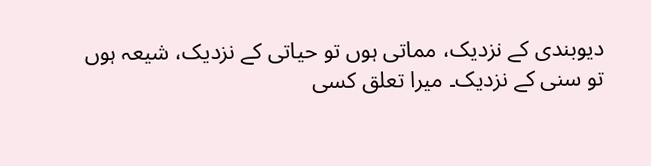دیوبندی کے نزدیک، مماتی ہوں تو حیاتی کے نزدیک، شیعہ ہوں تو سنی کے نزدیک۔ میرا تعلق کسی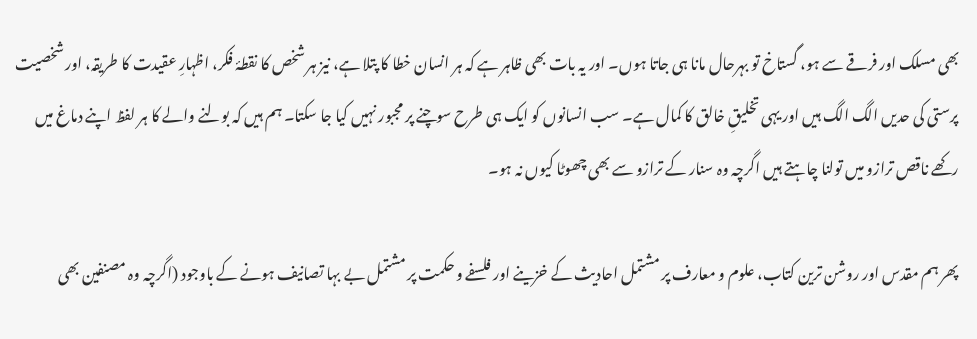بھی مسلک اور فرقے سے ہو، گستاخ تو بہرحال مانا ہی جاتا ہوں۔ اور یہ بات بھی ظاہر ہے کہ ہر انسان خطا کا پتلا ہے، نیز ہر شخص کا نقطۂ فکر، اظہارِ عقیدت کا طریقہ، اور شخصیت پرستی کی حدیں الگ الگ ہیں اور یہی تخلیقِ خالق کا کمال ہے۔ سب انسانوں کو ایک ہی طرح سوچنے پر مجبور نہیں کیا جا سکتا۔ ہم ہیں کہ بولنے والے کا ہر لفظ اپنے دماغ میں رکھے ناقص ترازو میں تولنا چاہتے ہیں اگرچہ وہ سنار کے ترازو سے بھی چھوٹا کیوں نہ ہو۔

پھر ہم مقدس اور روشن ترین کتاب، علوم و معارف پر مشتمل احادیث کے خزینے اور فلسفے و حکمت پر مشتمل بے بہا تصانیف ہونے کے باوجود (اگرچہ وہ مصنفین بھی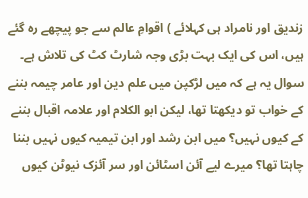زندیق اور نامراد ہی کہلائے ) اقوامِ عالم سے جو پیچھے رہ گئے ہیں، اس کی ایک بہت بڑی وجہ شارٹ کٹ کی تلاش ہے۔ سوال یہ ہے کہ میں لڑکپن میں علم دین اور عامر چیمہ بننے کے خواب تو دیکھتا تھا، لیکن ابو الکلام اور علامہ اقبال بننے کے کیوں نہیں؟ میں ابن رشد اور ابن تیمیہ کیوں نہیں بننا چاہتا تھا؟ میرے لیے آئن اسٹائن اور سر آئزک نیوٹن کیوں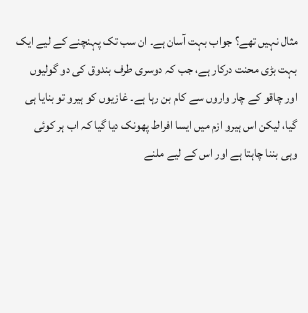مثال نہیں تھے؟ جواب بہت آسان ہے۔ ان سب تک پہنچنے کے لیے ایک بہت بڑی محنت درکار ہے، جب کہ دوسری طرف بندوق کی دو گولیوں اور چاقو کے چار واروں سے کام بن رہا ہے۔ غازیوں کو ہیرو تو بنایا ہی گیا، لیکن اس ہیرو ازم میں ایسا افراط پھونک دیا گیا کہ اب ہر کوئی وہی بننا چاہتا ہے اور اس کے لیے ملنے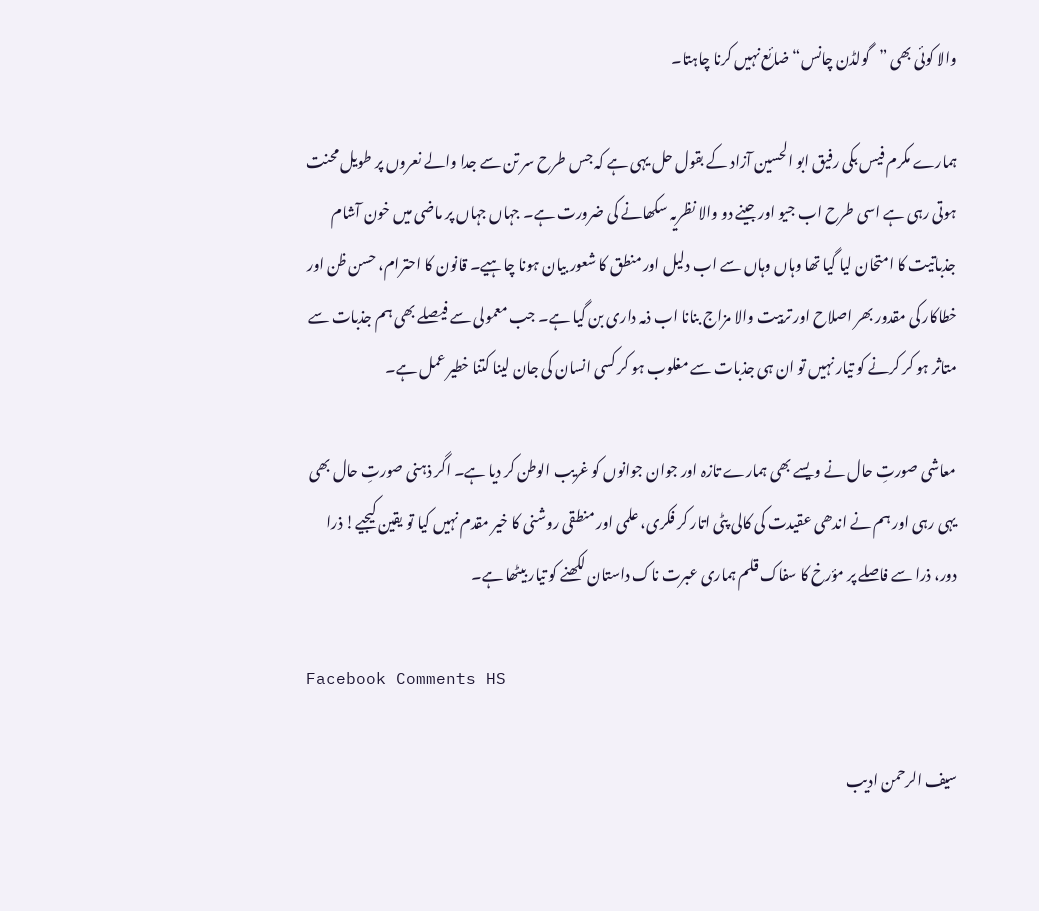والا کوئی بھی ”گولڈن چانس“ ضائع نہیں کرنا چاہتا۔

ہمارے مکرم فیس بکی رفیق ابو الحسین آزاد کے بقول حل یہی ہے کہ جس طرح سر تن سے جدا والے نعروں پر طویل محنت ہوتی رہی ہے اسی طرح اب جیو اور جینے دو والا نظریہ سکھانے کی ضرورت ہے۔ جہاں جہاں پر ماضی میں خون آشام جذباتیت کا امتحان لیا گیا تھا وہاں وہاں سے اب دلیل اور منطق کا شعور بیان ہونا چاہیے۔ قانون کا احترام، حسن ظن اور خطاکار کی مقدور بھر اصلاح اور تربیت والا مزاج بنانا اب ذمہ داری بن گیا ہے۔ جب معمولی سے فیصلے بھی ہم جذبات سے متاثر ہو کر کرنے کو تیار نہیں تو ان ہی جذبات سے مغلوب ہو کر کسی انسان کی جان لینا کتنا خطیر عمل ہے۔

معاشی صورتِ حال نے ویسے بھی ہمارے تازہ اور جوان جوانوں کو غریب الوطن کر دیا ہے۔ اگر ذہنی صورتِ حال بھی یہی رہی اور ہم نے اندھی عقیدت کی کالی پٹی اتار کر فکری، علمی اور منطقی روشنی کا خیر مقدم نہیں کیا تو یقین کیجیے! ذرا دور، ذرا سے فاصلے پر مؤرخ کا سفاک قلم ہماری عبرت ناک داستان لکھنے کو تیار بیٹھا ہے۔

Facebook Comments HS

سیف الرحمن ادیب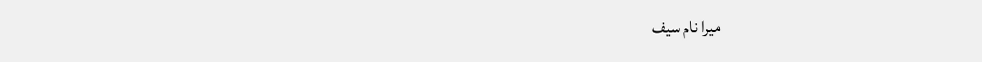میرا نام سیف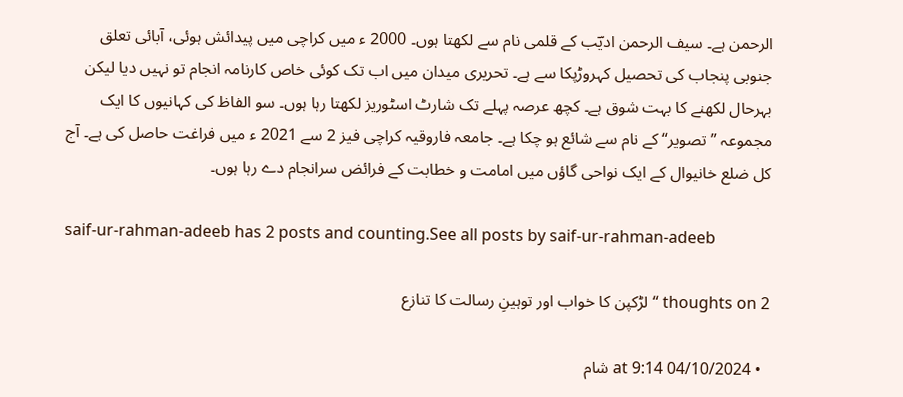الرحمن ہے۔ سیف الرحمن ادیؔب کے قلمی نام سے لکھتا ہوں۔ 2000 ء میں کراچی میں پیدائش ہوئی، آبائی تعلق جنوبی پنجاب کی تحصیل کہروڑپکا سے ہے۔ تحریری میدان میں اب تک کوئی خاص کارنامہ انجام تو نہیں دیا لیکن بہرحال لکھنے کا بہت شوق ہے۔ کچھ عرصہ پہلے تک شارٹ اسٹوریز لکھتا رہا ہوں۔ سو الفاظ کی کہانیوں کا ایک مجموعہ ”تصویر“ کے نام سے شائع ہو چکا ہے۔ جامعہ فاروقیہ کراچی فیز 2 سے 2021 ء میں فراغت حاصل کی ہے۔ آج کل ضلع خانیوال کے ایک نواحی گاؤں میں امامت و خطابت کے فرائض سرانجام دے رہا ہوں۔

saif-ur-rahman-adeeb has 2 posts and counting.See all posts by saif-ur-rahman-adeeb

2 thoughts on “لڑکپن کا خواب اور توہینِ رسالت کا تنازع

  • 04/10/2024 at 9:14 شام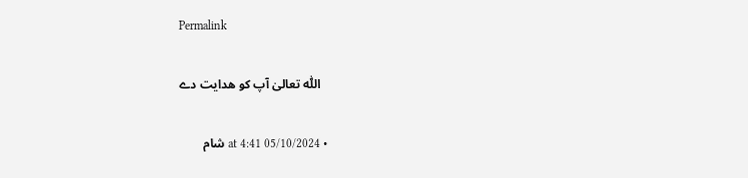Permalink

    اللّٰہ تعالیٰ آپ کو ھدایت دے

  • 05/10/2024 at 4:41 شام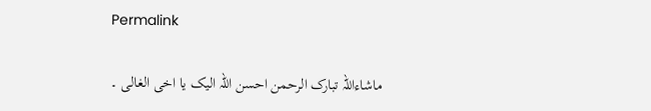Permalink

    ماشاءاللہ تبارک الرحمن احسن اللہ الیک یا اخی الغالی ۔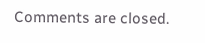Comments are closed.